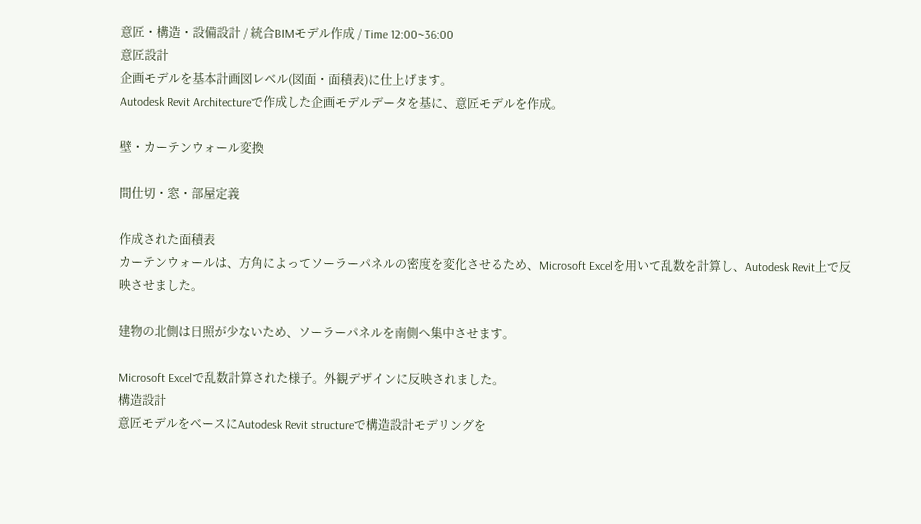意匠・構造・設備設計 / 統合BIMモデル作成 / Time 12:00~36:00
意匠設計
企画モデルを基本計画図レベル(図面・面積表)に仕上げます。
Autodesk Revit Architectureで作成した企画モデルデータを基に、意匠モデルを作成。

壁・カーテンウォール変換

間仕切・窓・部屋定義

作成された面積表
カーテンウォールは、方角によってソーラーパネルの密度を変化させるため、Microsoft Excelを用いて乱数を計算し、Autodesk Revit上で反映させました。

建物の北側は日照が少ないため、ソーラーパネルを南側へ集中させます。

Microsoft Excelで乱数計算された様子。外観デザインに反映されました。
構造設計
意匠モデルをベースにAutodesk Revit structureで構造設計モデリングを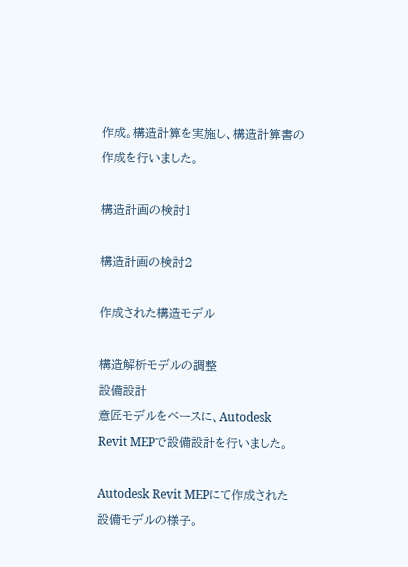作成。構造計算を実施し、構造計算書の作成を行いました。

構造計画の検討1

構造計画の検討2

作成された構造モデル

構造解析モデルの調整
設備設計
意匠モデルをベースに、Autodesk Revit MEPで設備設計を行いました。

Autodesk Revit MEPにて作成された設備モデルの様子。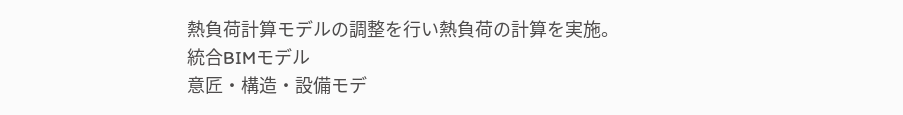熱負荷計算モデルの調整を行い熱負荷の計算を実施。
統合BIMモデル
意匠・構造・設備モデ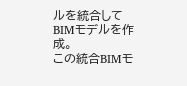ルを統合してBIMモデルを作成。
この統合BIMモ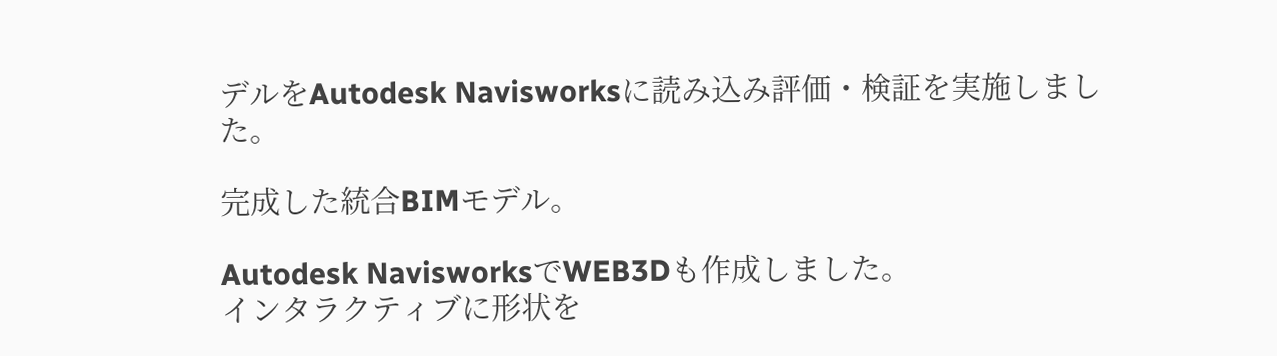デルをAutodesk Navisworksに読み込み評価・検証を実施しました。

完成した統合BIMモデル。

Autodesk NavisworksでWEB3Dも作成しました。
インタラクティブに形状を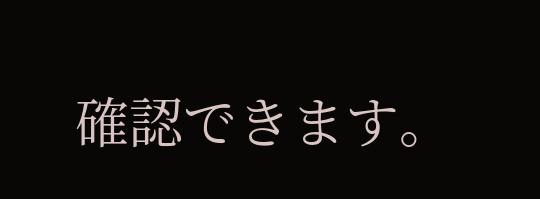確認できます。